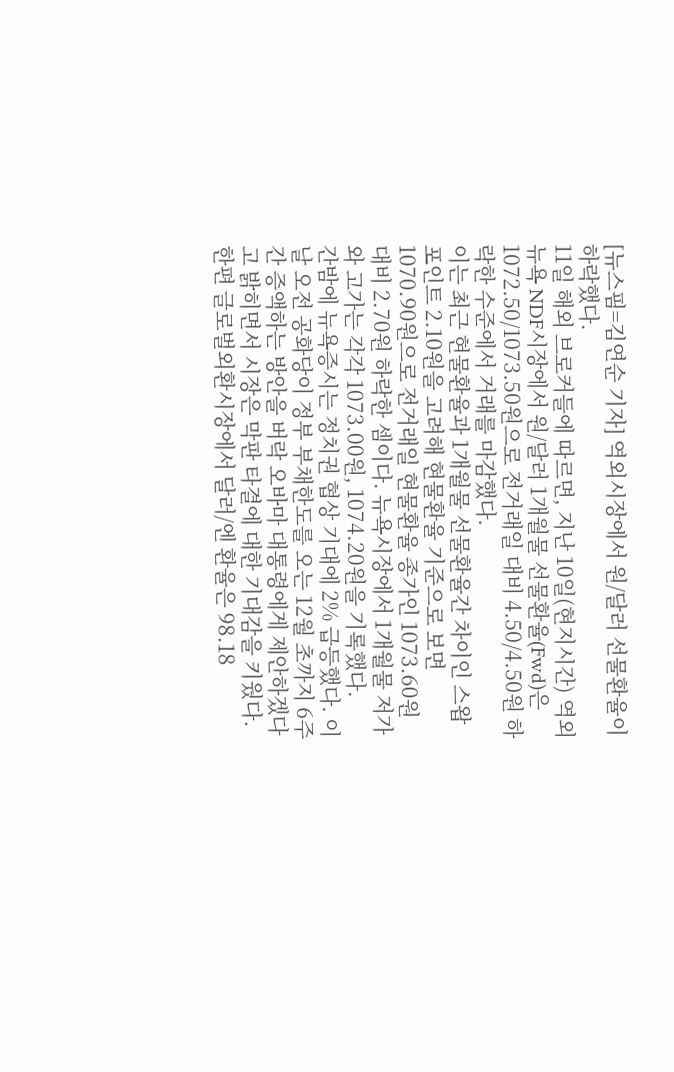[뉴스핌=김연순 기자] 역외시장에서 원/달러 선물환율이 하락했다.
11일 해외 브로커들에 따르면, 지난 10일(현지시간) 역외 뉴욕 NDF시장에서 원/달러 1개월물 선물환율(Fwd)은 1072.50/1073.50원으로 전거래일 대비 4.50/4.50원 하락한 수준에서 거래를 마감했다.
이는 최근 현물환율과 1개월물 선물환율간 차이인 스왑포인트 2.10원을 고려해 현물환율 기준으로 보면 1070.90원으로 전거래일 현물환율 종가인 1073.60원 대비 2.70원 하락한 셈이다. 뉴욕시장에서 1개월물 저가와 고가는 각각 1073.00원, 1074.20원을 기록했다.
간밤에 뉴욕증시는 정치권 협상 기대에 2% 급등했다. 이날 오전 공화당이 정부 부채한도를 오는 12월 초까지 6주간 증액하는 방안을 버락 오바마 대통령에게 제안하겠다고 밝히면서 시장은 막판 타결에 대한 기대감을 키웠다.
한편 글로벌외환시장에서 달러/엔 환율은 98.18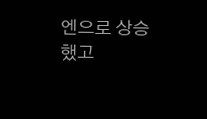엔으로 상승했고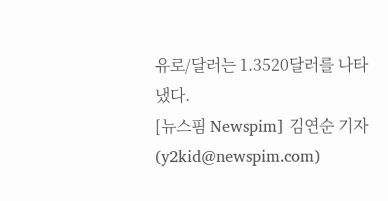유로/달러는 1.3520달러를 나타냈다.
[뉴스핌 Newspim] 김연순 기자 (y2kid@newspim.com)